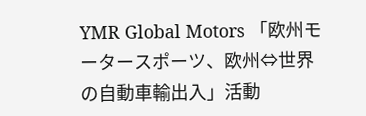YMR Global Motors 「欧州モータースポーツ、欧州⇔世界の自動車輸出入」活動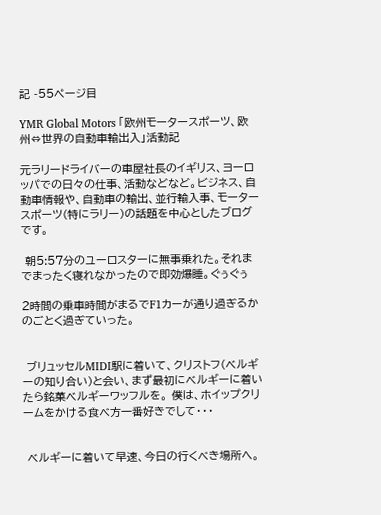記 -55ページ目

YMR Global Motors 「欧州モータースポーツ、欧州⇔世界の自動車輸出入」活動記

元ラリードライバーの車屋社長のイギリス、ヨーロッパでの日々の仕事、活動などなど。ビジネス、自動車情報や、自動車の輸出、並行輸入事、モータースポーツ(特にラリー)の話題を中心としたブログです。

 朝5:57分のユーロスターに無事乗れた。それまでまったく寝れなかったので即効爆睡。ぐぅぐぅ

2時間の乗車時間がまるでF1カーが通り過ぎるかのごとく過ぎていった。


 ブリュッセルMIDI駅に着いて、クリストフ(ベルギーの知り合い)と会い、まず最初にベルギーに着いたら銘菓ベルギーワッフルを。 僕は、ホイップクリームをかける食べ方一番好きでして・・・


 ベルギーに着いて早速、今日の行くべき場所へ。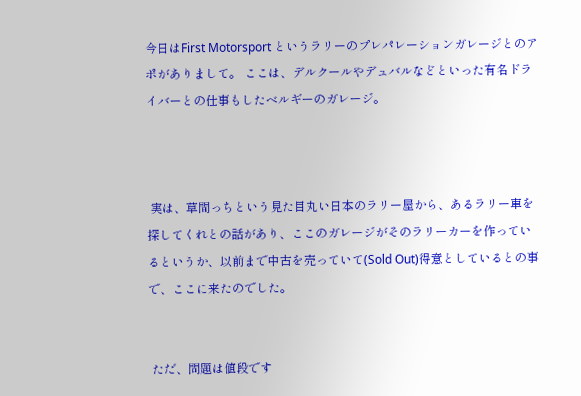今日はFirst Motorsport というラリーのプレパレーションガレージとのアポがありまして。 ここは、デルクールやデュバルなどといった有名ドライバーとの仕事もしたベルギーのガレージ。



 実は、草間っちという見た目丸い日本のラリー屋から、あるラリー車を探してくれとの話があり、ここのガレージがそのラリーカーを作っているというか、以前まで中古を売っていて(Sold Out)得意としているとの事で、ここに来たのでした。


 ただ、問題は値段です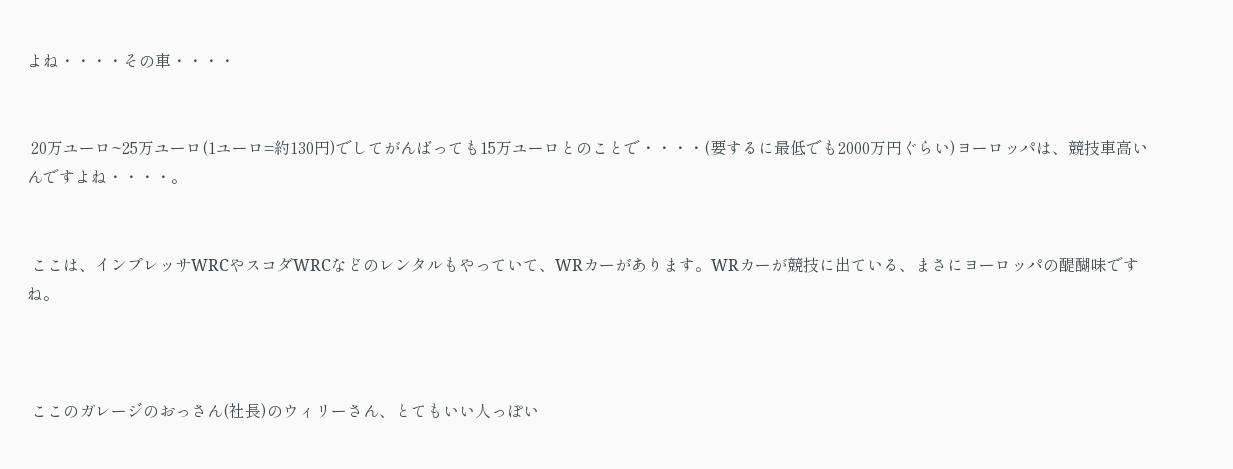よね・・・・その車・・・・


 20万ユーロ~25万ユーロ(1ユーロ=約130円)でしてがんばっても15万ユーロとのことで・・・・(要するに最低でも2000万円ぐらい)ヨーロッパは、競技車高いんですよね・・・・。


 ここは、インプレッサWRCやスコダWRCなどのレンタルもやっていて、WRカーがあります。WRカーが競技に出ている、まさにヨーロッパの醍醐味ですね。



 ここのガレージのおっさん(社長)のウィリーさん、とてもいい人っぽい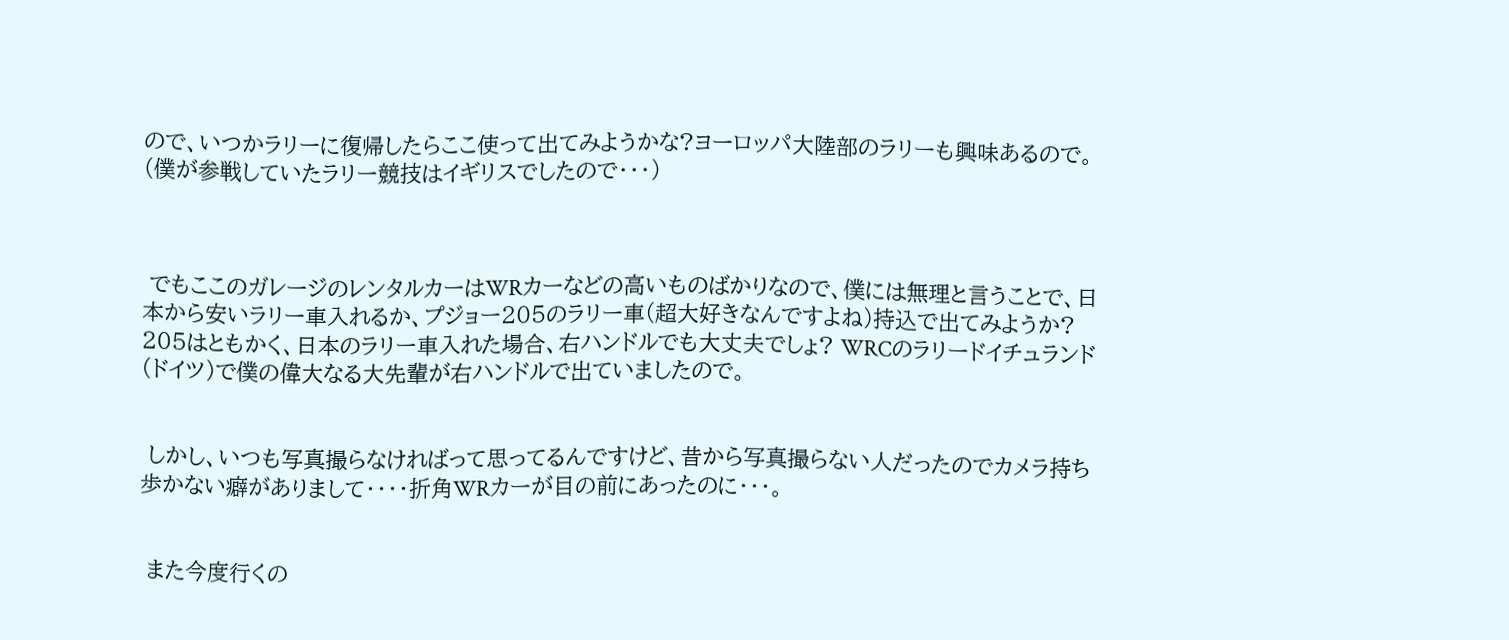ので、いつかラリーに復帰したらここ使って出てみようかな?ヨーロッパ大陸部のラリーも興味あるので。(僕が参戦していたラリー競技はイギリスでしたので・・・)



 でもここのガレージのレンタルカーはWRカーなどの高いものばかりなので、僕には無理と言うことで、日本から安いラリー車入れるか、プジョー205のラリー車(超大好きなんですよね)持込で出てみようか? 205はともかく、日本のラリー車入れた場合、右ハンドルでも大丈夫でしょ? WRCのラリードイチュランド(ドイツ)で僕の偉大なる大先輩が右ハンドルで出ていましたので。


 しかし、いつも写真撮らなければって思ってるんですけど、昔から写真撮らない人だったのでカメラ持ち歩かない癖がありまして・・・・折角WRカーが目の前にあったのに・・・。


 また今度行くの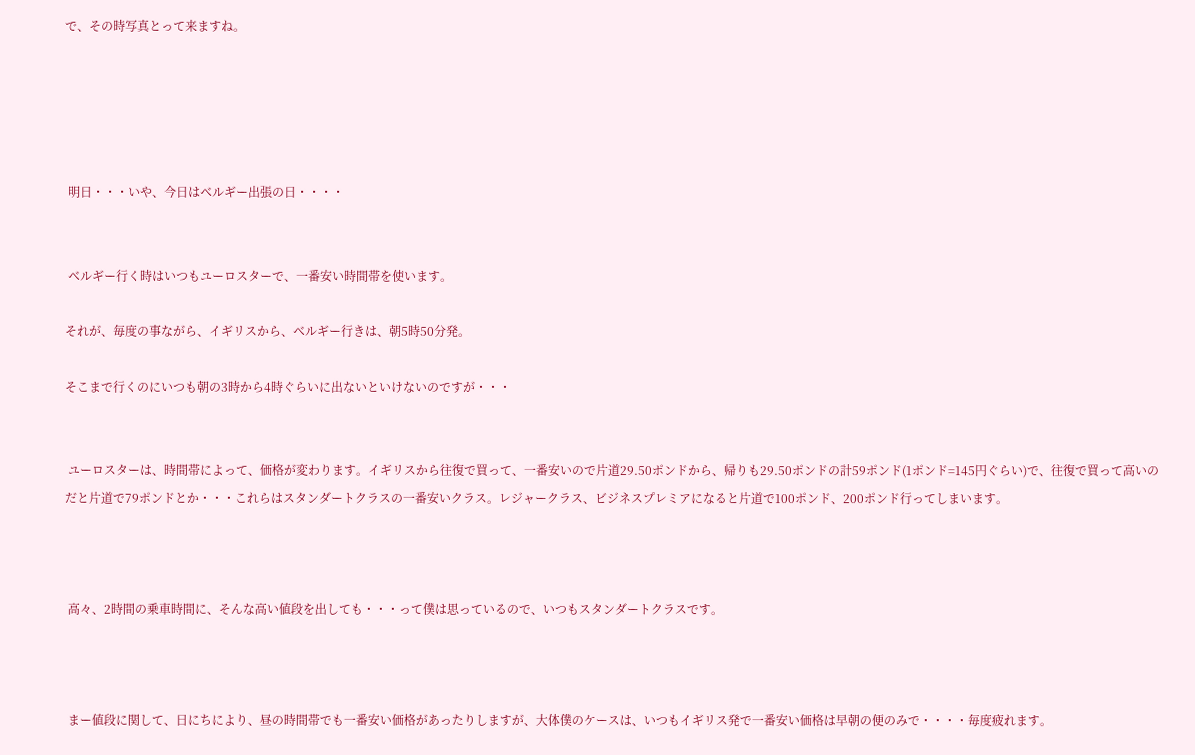で、その時写真とって来ますね。





 明日・・・いや、今日はベルギー出張の日・・・・


 ベルギー行く時はいつもユーロスターで、一番安い時間帯を使います。

それが、毎度の事ながら、イギリスから、ベルギー行きは、朝5時50分発。

そこまで行くのにいつも朝の3時から4時ぐらいに出ないといけないのですが・・・


 ユーロスターは、時間帯によって、価格が変わります。イギリスから往復で買って、一番安いので片道29.50ポンドから、帰りも29.50ポンドの計59ポンド(1ポンド=145円ぐらい)で、往復で買って高いのだと片道で79ポンドとか・・・これらはスタンダートクラスの一番安いクラス。レジャークラス、ビジネスプレミアになると片道で100ポンド、200ポンド行ってしまいます。



 高々、2時間の乗車時間に、そんな高い値段を出しても・・・って僕は思っているので、いつもスタンダートクラスです。



 まー値段に関して、日にちにより、昼の時間帯でも一番安い価格があったりしますが、大体僕のケースは、いつもイギリス発で一番安い価格は早朝の便のみで・・・・毎度疲れます。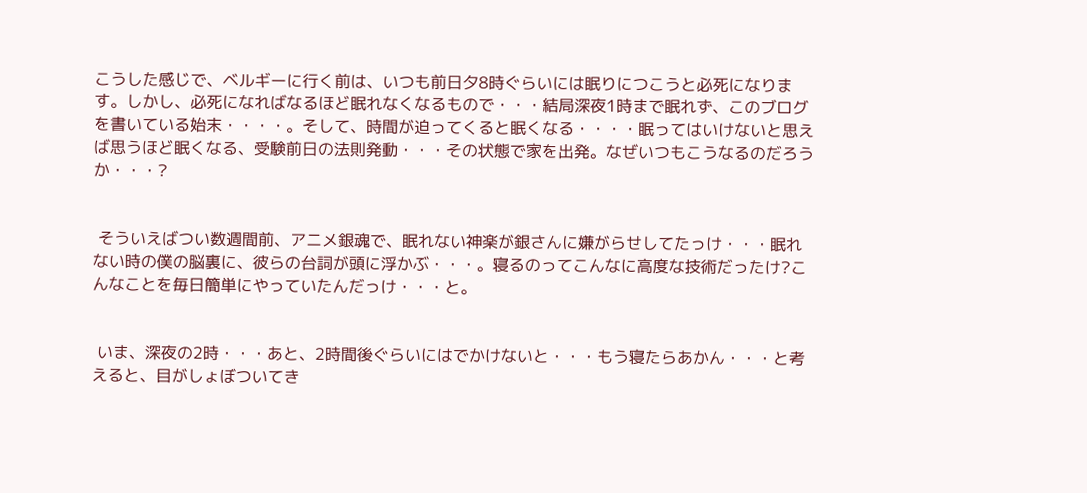こうした感じで、ベルギーに行く前は、いつも前日夕8時ぐらいには眠りにつこうと必死になります。しかし、必死になればなるほど眠れなくなるもので・・・結局深夜1時まで眠れず、このブログを書いている始末・・・・。そして、時間が迫ってくると眠くなる・・・・眠ってはいけないと思えば思うほど眠くなる、受験前日の法則発動・・・その状態で家を出発。なぜいつもこうなるのだろうか・・・?


 そういえばつい数週間前、アニメ銀魂で、眠れない神楽が銀さんに嫌がらせしてたっけ・・・眠れない時の僕の脳裏に、彼らの台詞が頭に浮かぶ・・・。寝るのってこんなに高度な技術だったけ?こんなことを毎日簡単にやっていたんだっけ・・・と。


 いま、深夜の2時・・・あと、2時間後ぐらいにはでかけないと・・・もう寝たらあかん・・・と考えると、目がしょぼついてき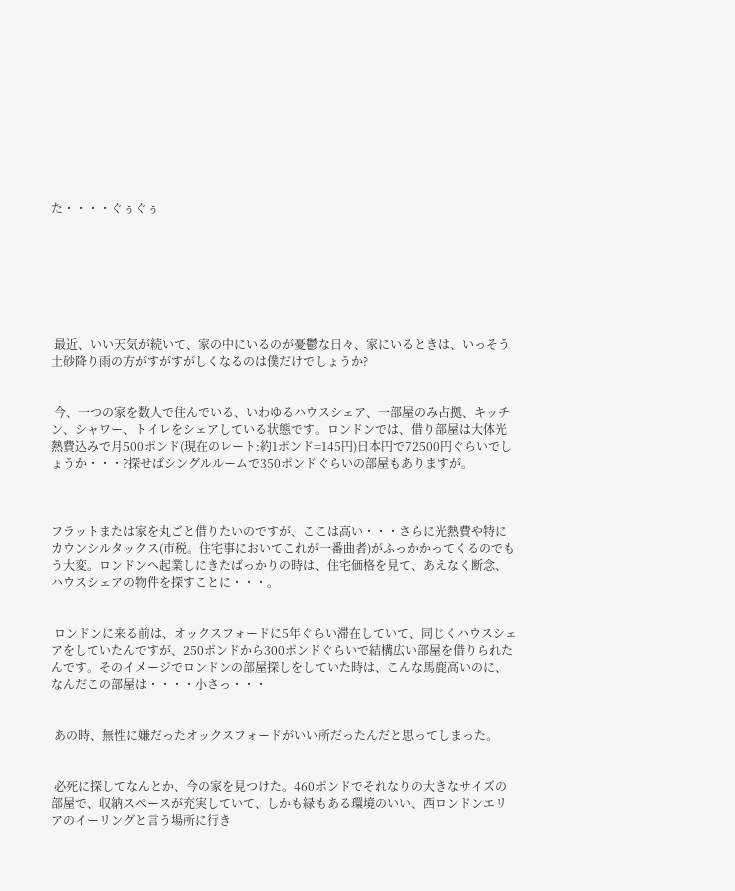た・・・・ぐぅぐぅ







 最近、いい天気が続いて、家の中にいるのが憂鬱な日々、家にいるときは、いっそう土砂降り雨の方がすがすがしくなるのは僕だけでしょうか?


 今、一つの家を数人で住んでいる、いわゆるハウスシェア、一部屋のみ占拠、キッチン、シャワー、トイレをシェアしている状態です。ロンドンでは、借り部屋は大体光熱費込みで月500ポンド(現在のレート:約1ポンド=145円)日本円で72500円ぐらいでしょうか・・・?探せばシングルルームで350ポンドぐらいの部屋もありますが。



フラットまたは家を丸ごと借りたいのですが、ここは高い・・・さらに光熱費や特にカウンシルタックス(市税。住宅事においてこれが一番曲者)がふっかかってくるのでもう大変。ロンドンへ起業しにきたばっかりの時は、住宅価格を見て、あえなく断念、ハウスシェアの物件を探すことに・・・。


 ロンドンに来る前は、オックスフォードに5年ぐらい滞在していて、同じくハウスシェアをしていたんですが、250ポンドから300ポンドぐらいで結構広い部屋を借りられたんです。そのイメージでロンドンの部屋探しをしていた時は、こんな馬鹿高いのに、なんだこの部屋は・・・・小さっ・・・


 あの時、無性に嫌だったオックスフォードがいい所だったんだと思ってしまった。


 必死に探してなんとか、今の家を見つけた。460ポンドでそれなりの大きなサイズの部屋で、収納スペースが充実していて、しかも緑もある環境のいい、西ロンドンエリアのイーリングと言う場所に行き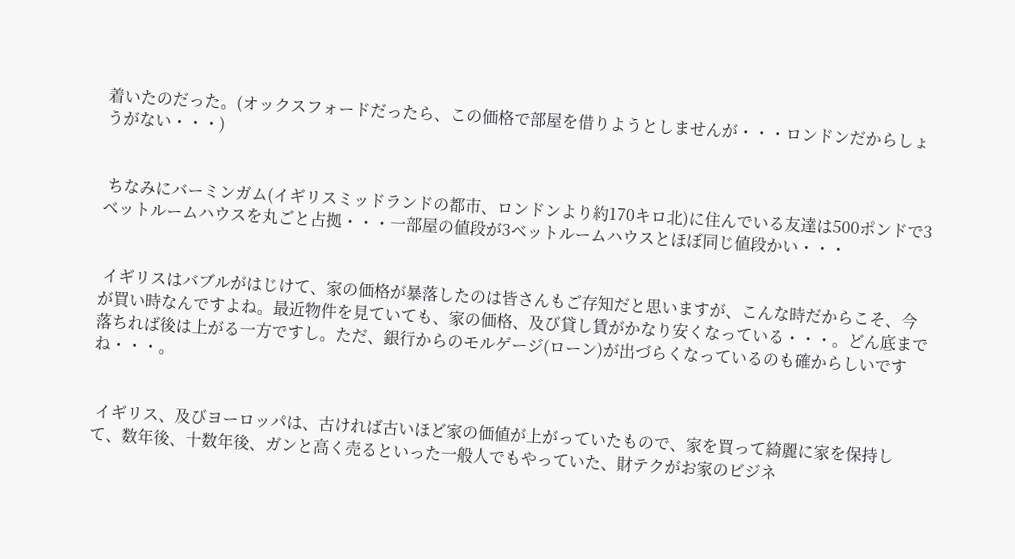着いたのだった。(オックスフォードだったら、この価格で部屋を借りようとしませんが・・・ロンドンだからしょうがない・・・)


 ちなみにバーミンガム(イギリスミッドランドの都市、ロンドンより約170キロ北)に住んでいる友達は500ポンドで3ベットルームハウスを丸ごと占拠・・・一部屋の値段が3ベットルームハウスとほぼ同じ値段かい・・・


 イギリスはバブルがはじけて、家の価格が暴落したのは皆さんもご存知だと思いますが、こんな時だからこそ、今が買い時なんですよね。最近物件を見ていても、家の価格、及び貸し賃がかなり安くなっている・・・。どん底まで落ちれば後は上がる一方ですし。ただ、銀行からのモルゲージ(ローン)が出づらくなっているのも確からしいですね・・・。


 イギリス、及びヨーロッパは、古ければ古いほど家の価値が上がっていたもので、家を買って綺麗に家を保持して、数年後、十数年後、ガンと高く売るといった一般人でもやっていた、財テクがお家のビジネ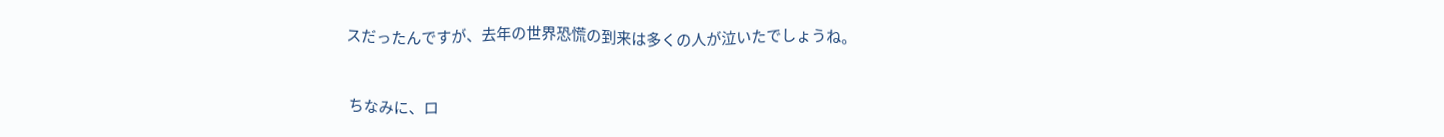スだったんですが、去年の世界恐慌の到来は多くの人が泣いたでしょうね。


 ちなみに、ロ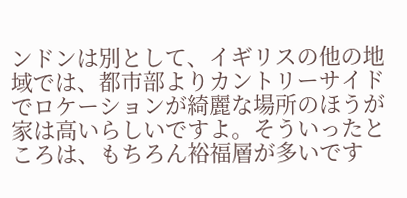ンドンは別として、イギリスの他の地域では、都市部よりカントリーサイドでロケーションが綺麗な場所のほうが家は高いらしいですよ。そういったところは、もちろん裕福層が多いです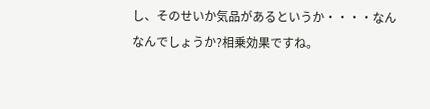し、そのせいか気品があるというか・・・・なんなんでしょうか?相乗効果ですね。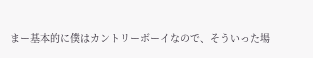まー基本的に僕はカントリーボーイなので、そういった場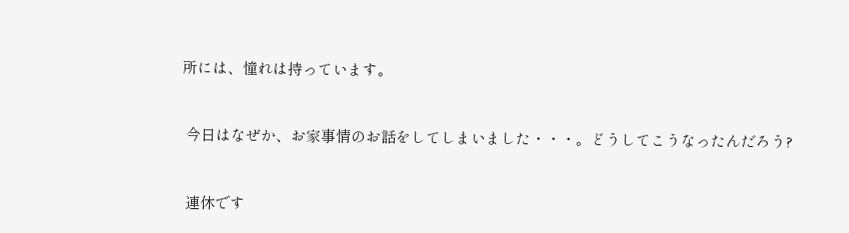所には、憧れは持っています。


 今日はなぜか、お家事情のお話をしてしまいました・・・。どうしてこうなったんだろう?


 連休です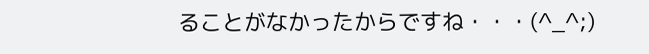ることがなかったからですね・・・(^_^;)